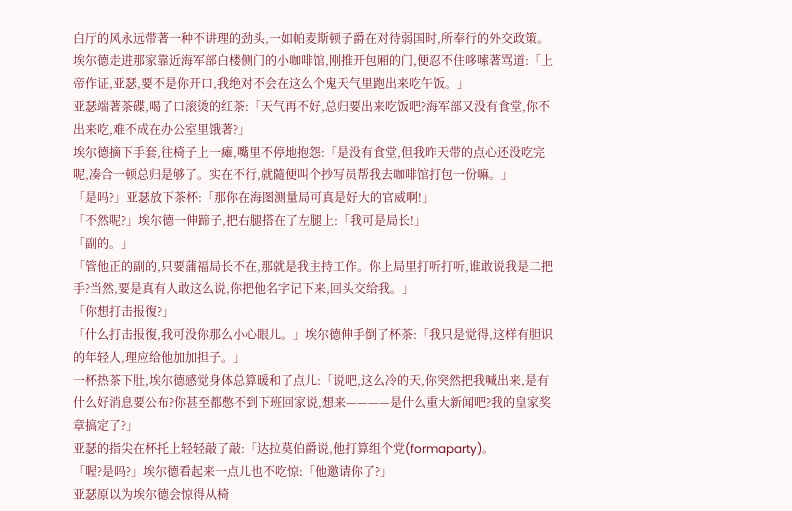白厅的风永远带著一种不讲理的劲头,一如帕麦斯顿子爵在对待弱国时,所奉行的外交政策。
埃尔德走进那家靠近海军部白楼侧门的小咖啡馆,刚推开包厢的门,便忍不住哆嗦著骂道:「上帝作证,亚瑟,要不是你开口,我绝对不会在这么个鬼天气里跑出来吃午饭。」
亚瑟端著茶碟,喝了口滚烫的红茶:「天气再不好,总归要出来吃饭吧?海军部又没有食堂,你不出来吃,难不成在办公室里饿著?」
埃尔德摘下手套,往椅子上一瘫,嘴里不停地抱怨:「是没有食堂,但我昨天带的点心还没吃完呢,凑合一顿总归是够了。实在不行,就隨便叫个抄写员帮我去咖啡馆打包一份嘛。」
「是吗?」亚瑟放下茶杯:「那你在海图测量局可真是好大的官威啊!」
「不然呢?」埃尔德一伸蹄子,把右腿搭在了左腿上:「我可是局长!」
「副的。」
「管他正的副的,只要蒲福局长不在,那就是我主持工作。你上局里打听打听,谁敢说我是二把手?当然,要是真有人敢这么说,你把他名字记下来,回头交给我。」
「你想打击报復?」
「什么打击报復,我可没你那么小心眼儿。」埃尔德伸手倒了杯茶:「我只是觉得,这样有胆识的年轻人,理应给他加加担子。」
一杯热茶下肚,埃尔德感觉身体总算暖和了点儿:「说吧,这么冷的天,你突然把我喊出来,是有什么好消息要公布?你甚至都憋不到下班回家说,想来————是什么重大新闻吧?我的皇家奖章搞定了?」
亚瑟的指尖在杯托上轻轻敲了敲:「达拉莫伯爵说,他打算组个党(formaparty)。
「喔?是吗?」埃尔德看起来一点儿也不吃惊:「他邀请你了?」
亚瑟原以为埃尔德会惊得从椅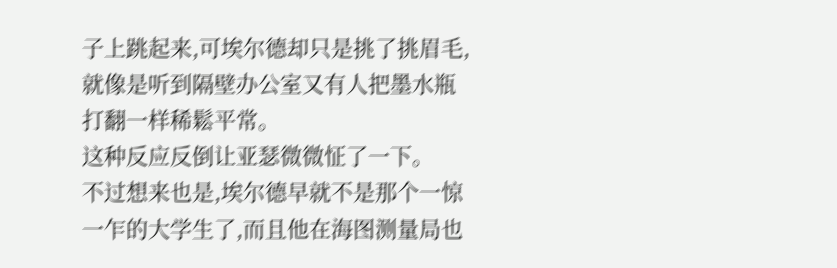子上跳起来,可埃尔德却只是挑了挑眉毛,就像是听到隔壁办公室又有人把墨水瓶打翻一样稀鬆平常。
这种反应反倒让亚瑟微微怔了一下。
不过想来也是,埃尔德早就不是那个一惊一乍的大学生了,而且他在海图测量局也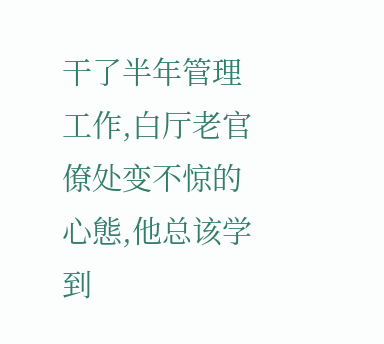干了半年管理工作,白厅老官僚处变不惊的心態,他总该学到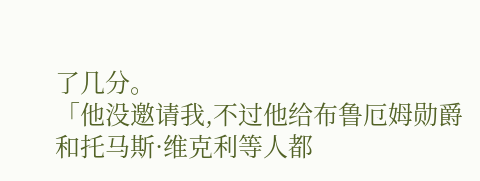了几分。
「他没邀请我,不过他给布鲁厄姆勋爵和托马斯·维克利等人都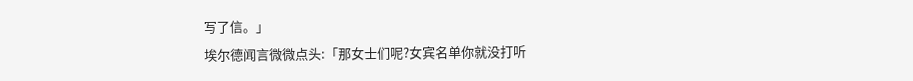写了信。」
埃尔德闻言微微点头:「那女士们呢?女宾名单你就没打听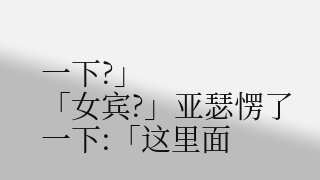一下?」
「女宾?」亚瑟愣了一下:「这里面